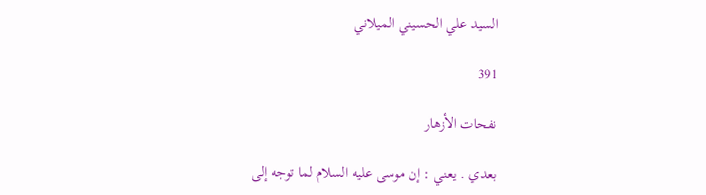السيد علي الحسيني الميلاني

391

نفحات الأزهار

بعدي . يعني : إن موسى عليه السلام لما توجه إلى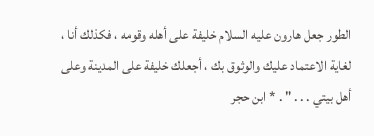الطور جعل هارون عليه السلام خليفة على أهله وقومه ، فكذلك أنا ، لغاية الاعتماد عليك والوثوق بك ، أجعلك خليفة على المدينة وعلى أهل بيتي . . . " . * ابن حجر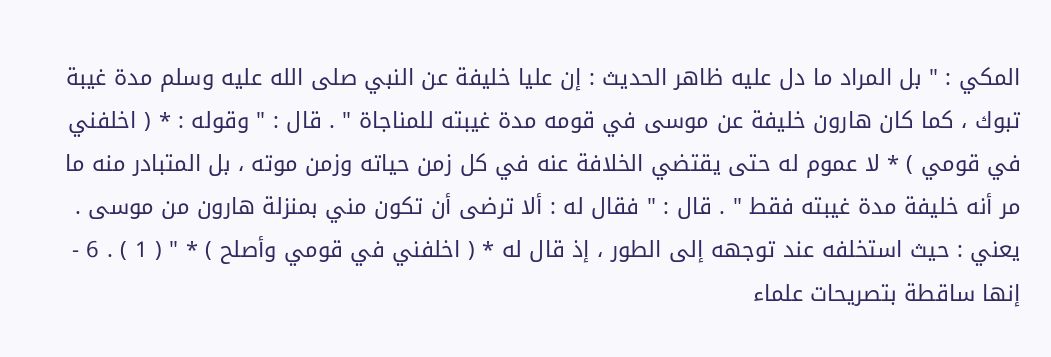المكي : " بل المراد ما دل عليه ظاهر الحديث : إن عليا خليفة عن النبي صلى الله عليه وسلم مدة غيبة تبوك ، كما كان هارون خليفة عن موسى في قومه مدة غيبته للمناجاة " . قال : " وقوله : * ( اخلفني في قومي ) * لا عموم له حتى يقتضي الخلافة عنه في كل زمن حياته وزمن موته ، بل المتبادر منه ما مر أنه خليفة مدة غيبته فقط " . قال : " فقال له : ألا ترضى أن تكون مني بمنزلة هارون من موسى . يعني : حيث استخلفه عند توجهه إلى الطور ، إذ قال له * ( اخلفني في قومي وأصلح ) * " ( 1 ) . 6 - إنها ساقطة بتصريحات علماء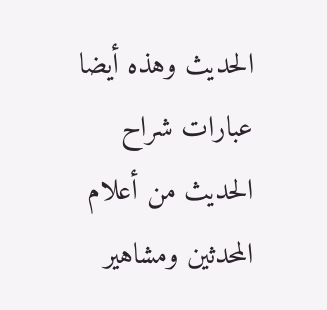الحديث وهذه أيضا عبارات شراح الحديث من أعلام المحدثين ومشاهير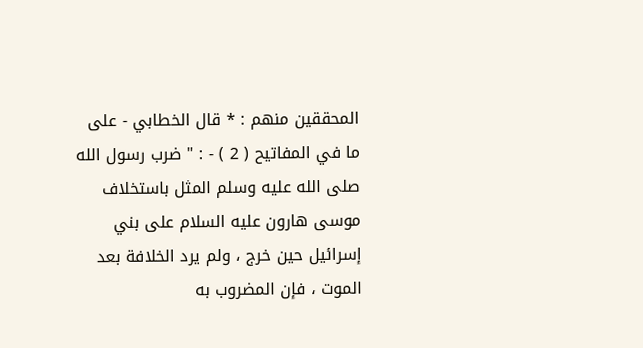المحققين منهم : * قال الخطابي - على ما في المفاتيح ( 2 ) - : " ضرب رسول الله صلى الله عليه وسلم المثل باستخلاف موسى هارون عليه السلام على بني إسرائيل حين خرج ، ولم يرد الخلافة بعد الموت ، فإن المضروب به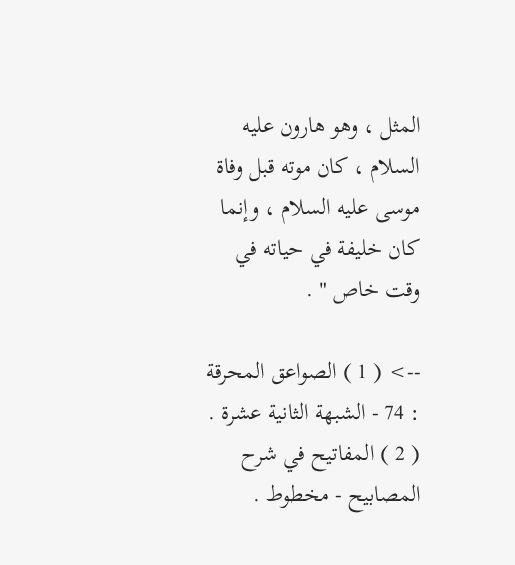المثل ، وهو هارون عليه السلام ، كان موته قبل وفاة موسى عليه السلام ، وإنما كان خليفة في حياته في وقت خاص " .

--> ( 1 ) الصواعق المحرقة : 74 - الشبهة الثانية عشرة . ( 2 ) المفاتيح في شرح المصابيح - مخطوط .